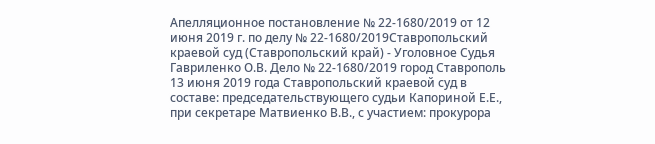Апелляционное постановление № 22-1680/2019 от 12 июня 2019 г. по делу № 22-1680/2019Ставропольский краевой суд (Ставропольский край) - Уголовное Судья Гавриленко О.В. Дело № 22-1680/2019 город Ставрополь 13 июня 2019 года Ставропольский краевой суд в составе: председательствующего судьи Капориной Е.Е., при секретаре Матвиенко В.В., с участием: прокурора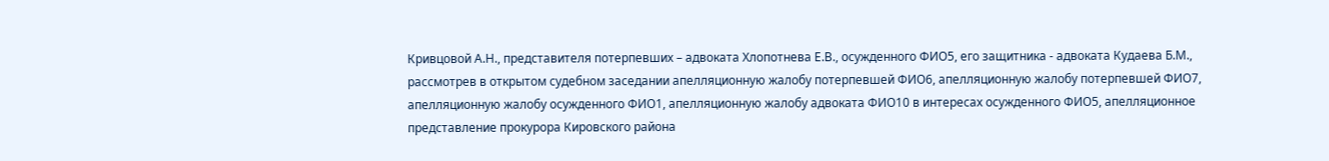Кривцовой А.Н., представителя потерпевших – адвоката Хлопотнева Е.В., осужденного ФИО5, его защитника - адвоката Кудаева Б.М., рассмотрев в открытом судебном заседании апелляционную жалобу потерпевшей ФИО6, апелляционную жалобу потерпевшей ФИО7, апелляционную жалобу осужденного ФИО1, апелляционную жалобу адвоката ФИО10 в интересах осужденного ФИО5, апелляционное представление прокурора Кировского района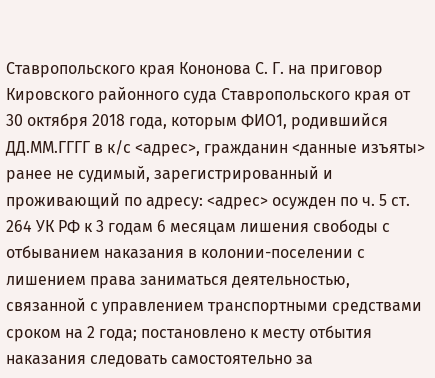Ставропольского края Кононова С. Г. на приговор Кировского районного суда Ставропольского края от 30 октября 2018 года, которым ФИО1, родившийся ДД.ММ.ГГГГ в к/с <адрес>, гражданин <данные изъяты> ранее не судимый, зарегистрированный и проживающий по адресу: <адрес> осужден по ч. 5 ст. 264 УК РФ к 3 годам 6 месяцам лишения свободы с отбыванием наказания в колонии-поселении с лишением права заниматься деятельностью, связанной с управлением транспортными средствами сроком на 2 года; постановлено к месту отбытия наказания следовать самостоятельно за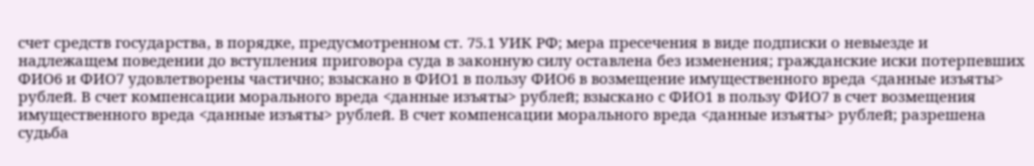счет средств государства, в порядке, предусмотренном ст. 75.1 УИК РФ; мера пресечения в виде подписки о невыезде и надлежащем поведении до вступления приговора суда в законную силу оставлена без изменения; гражданские иски потерпевших ФИО6 и ФИО7 удовлетворены частично; взыскано в ФИО1 в пользу ФИО6 в возмещение имущественного вреда <данные изъяты> рублей. В счет компенсации морального вреда <данные изъяты> рублей; взыскано с ФИО1 в пользу ФИО7 в счет возмещения имущественного вреда <данные изъяты> рублей. В счет компенсации морального вреда <данные изъяты> рублей; разрешена судьба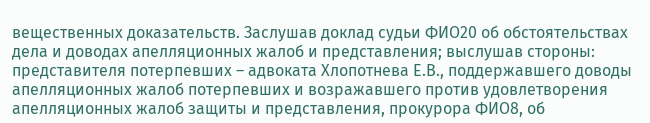вещественных доказательств. Заслушав доклад судьи ФИО20 об обстоятельствах дела и доводах апелляционных жалоб и представления; выслушав стороны: представителя потерпевших – адвоката Хлопотнева Е.В., поддержавшего доводы апелляционных жалоб потерпевших и возражавшего против удовлетворения апелляционных жалоб защиты и представления, прокурора ФИО8, об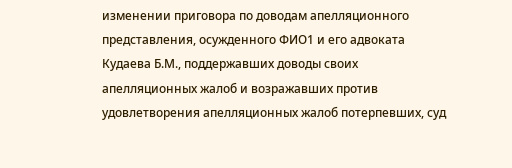изменении приговора по доводам апелляционного представления, осужденного ФИО1 и его адвоката Кудаева Б.М., поддержавших доводы своих апелляционных жалоб и возражавших против удовлетворения апелляционных жалоб потерпевших, суд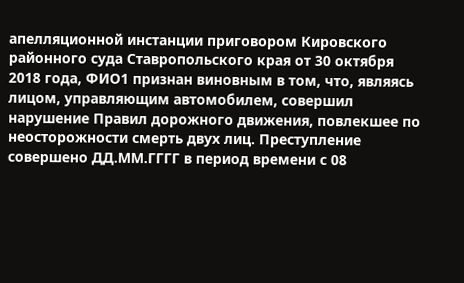апелляционной инстанции приговором Кировского районного суда Ставропольского края от 30 октября 2018 года, ФИО1 признан виновным в том, что, являясь лицом, управляющим автомобилем, совершил нарушение Правил дорожного движения, повлекшее по неосторожности смерть двух лиц. Преступление совершено ДД.ММ.ГГГГ в период времени с 08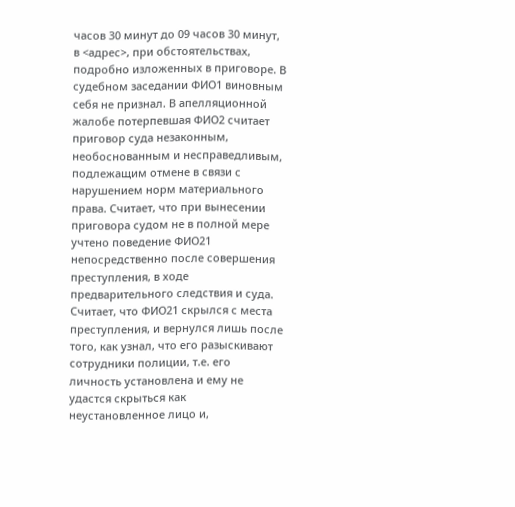часов 30 минут до 09 часов 30 минут, в <адрес>, при обстоятельствах, подробно изложенных в приговоре. В судебном заседании ФИО1 виновным себя не признал. В апелляционной жалобе потерпевшая ФИО2 считает приговор суда незаконным, необоснованным и несправедливым, подлежащим отмене в связи с нарушением норм материального права. Считает, что при вынесении приговора судом не в полной мере учтено поведение ФИО21 непосредственно после совершения преступления, в ходе предварительного следствия и суда. Считает, что ФИО21 скрылся с места преступления, и вернулся лишь после того, как узнал, что его разыскивают сотрудники полиции, т.е. его личность установлена и ему не удастся скрыться как неустановленное лицо и,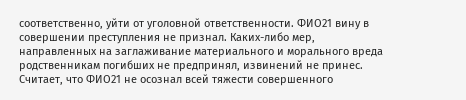соответственно, уйти от уголовной ответственности. ФИО21 вину в совершении преступления не признал. Каких-либо мер, направленных на заглаживание материального и морального вреда родственникам погибших не предпринял, извинений не принес. Считает, что ФИО21 не осознал всей тяжести совершенного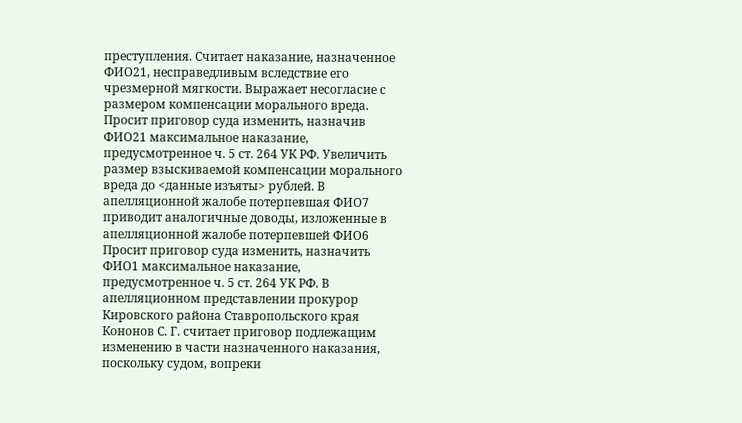преступления. Считает наказание, назначенное ФИО21, несправедливым вследствие его чрезмерной мягкости. Выражает несогласие с размером компенсации морального вреда. Просит приговор суда изменить, назначив ФИО21 максимальное наказание, предусмотренное ч. 5 ст. 264 УК РФ. Увеличить размер взыскиваемой компенсации морального вреда до <данные изъяты> рублей. В апелляционной жалобе потерпевшая ФИО7 приводит аналогичные доводы, изложенные в апелляционной жалобе потерпевшей ФИО6 Просит приговор суда изменить, назначить ФИО1 максимальное наказание, предусмотренное ч. 5 ст. 264 УК РФ. В апелляционном представлении прокурор Кировского района Ставропольского края Кононов С. Г. считает приговор подлежащим изменению в части назначенного наказания, поскольку судом, вопреки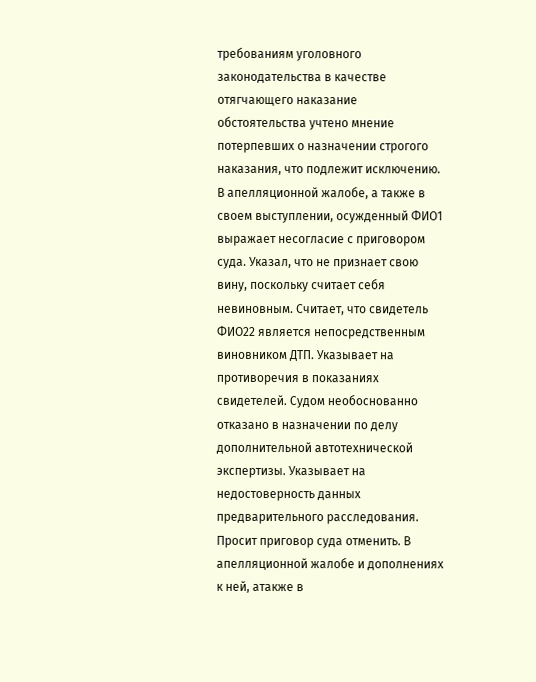требованиям уголовного законодательства в качестве отягчающего наказание обстоятельства учтено мнение потерпевших о назначении строгого наказания, что подлежит исключению. В апелляционной жалобе, а также в своем выступлении, осужденный ФИО1 выражает несогласие с приговором суда. Указал, что не признает свою вину, поскольку считает себя невиновным. Считает, что свидетель ФИО22 является непосредственным виновником ДТП. Указывает на противоречия в показаниях свидетелей. Судом необоснованно отказано в назначении по делу дополнительной автотехнической экспертизы. Указывает на недостоверность данных предварительного расследования. Просит приговор суда отменить. В апелляционной жалобе и дополнениях к ней, атакже в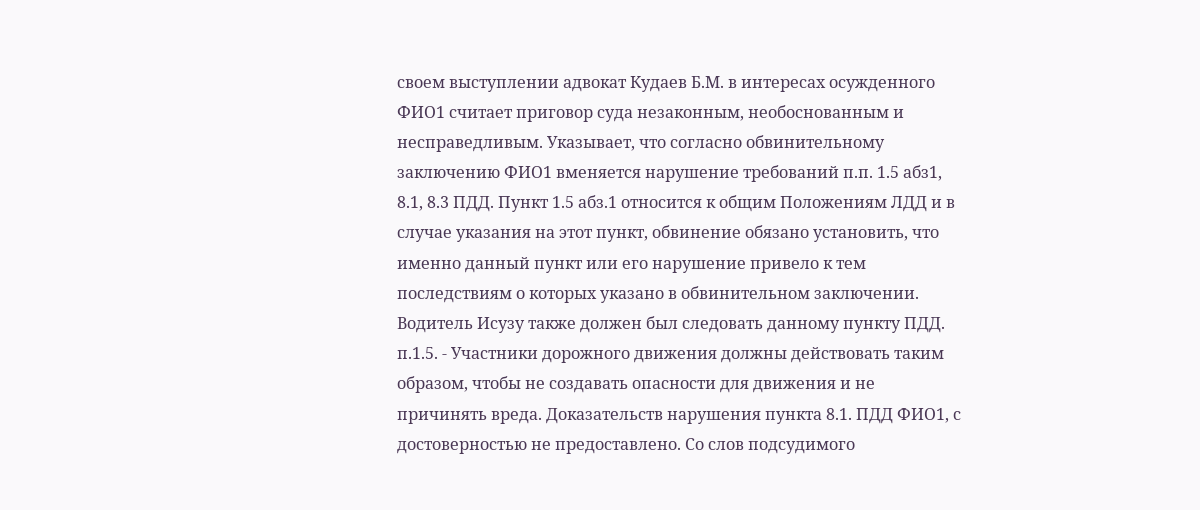своем выступлении адвокат Кудаев Б.М. в интересах осужденного ФИО1 считает приговор суда незаконным, необоснованным и несправедливым. Указывает, что согласно обвинительному заключению ФИО1 вменяется нарушение требований п.п. 1.5 абз1, 8.1, 8.3 ПДД. Пункт 1.5 абз.1 относится к общим Положениям ЛДД и в случае указания на этот пункт, обвинение обязано установить, что именно данный пункт или его нарушение привело к тем последствиям о которых указано в обвинительном заключении. Водитель Исузу также должен был следовать данному пункту ПДД. п.1.5. - Участники дорожного движения должны действовать таким образом, чтобы не создавать опасности для движения и не причинять вреда. Доказательств нарушения пункта 8.1. ПДД ФИО1, с достоверностью не предоставлено. Со слов подсудимого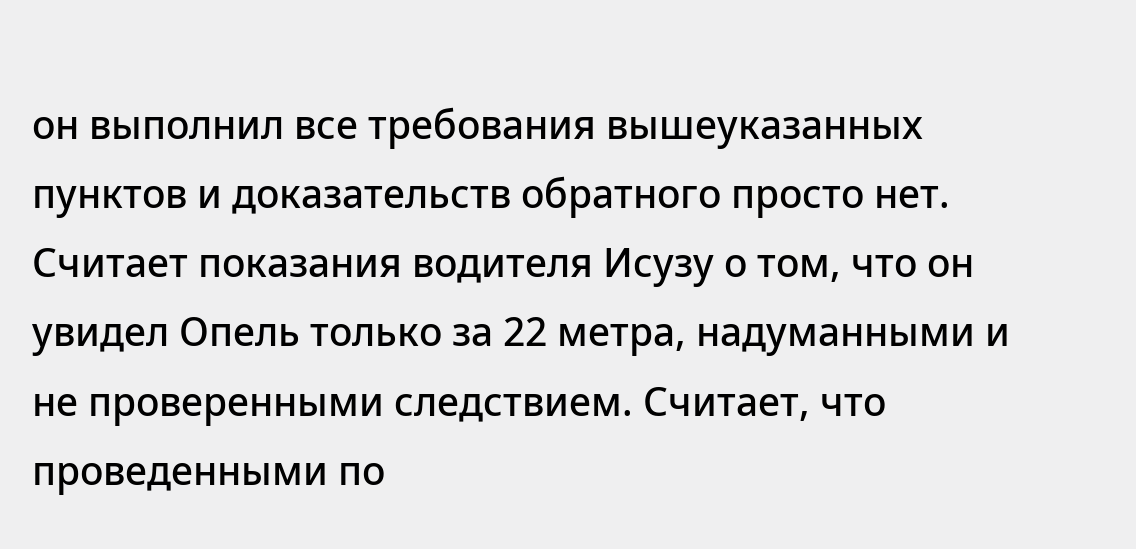он выполнил все требования вышеуказанных пунктов и доказательств обратного просто нет. Считает показания водителя Исузу о том, что он увидел Опель только за 22 метра, надуманными и не проверенными следствием. Считает, что проведенными по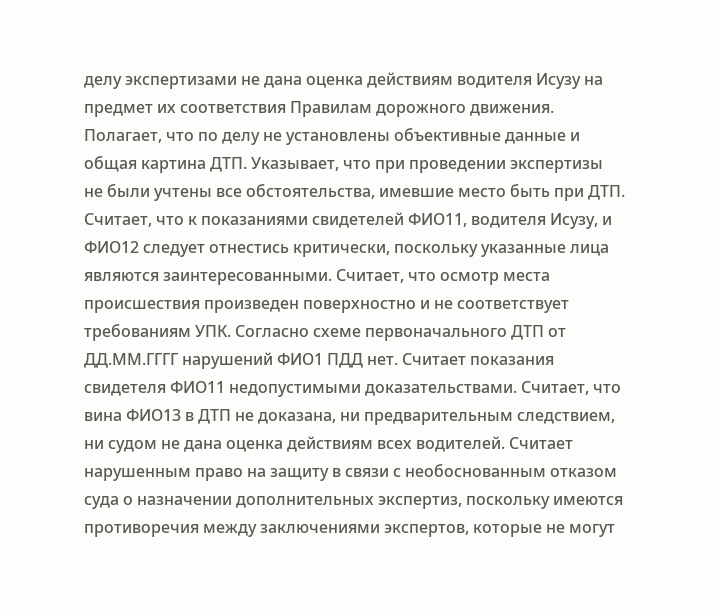делу экспертизами не дана оценка действиям водителя Исузу на предмет их соответствия Правилам дорожного движения. Полагает, что по делу не установлены объективные данные и общая картина ДТП. Указывает, что при проведении экспертизы не были учтены все обстоятельства, имевшие место быть при ДТП. Считает, что к показаниями свидетелей ФИО11, водителя Исузу, и ФИО12 следует отнестись критически, поскольку указанные лица являются заинтересованными. Считает, что осмотр места происшествия произведен поверхностно и не соответствует требованиям УПК. Согласно схеме первоначального ДТП от ДД.ММ.ГГГГ нарушений ФИО1 ПДД нет. Считает показания свидетеля ФИО11 недопустимыми доказательствами. Считает, что вина ФИО13 в ДТП не доказана, ни предварительным следствием, ни судом не дана оценка действиям всех водителей. Считает нарушенным право на защиту в связи с необоснованным отказом суда о назначении дополнительных экспертиз, поскольку имеются противоречия между заключениями экспертов, которые не могут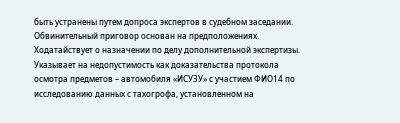быть устранены путем допроса экспертов в судебном заседании. Обвинительный приговор основан на предположениях. Ходатайствует о назначении по делу дополнительной экспертизы. Указывает на недопустимость как доказательства протокола осмотра предметов – автомобиля «ИСУЗУ» с участием ФИО14 по исследованию данных с тахогрофа, установленном на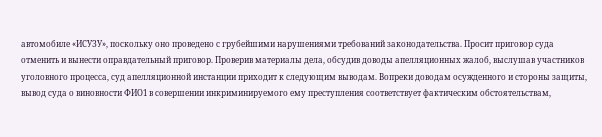автомобиле «ИСУЗУ», поскольку оно проведено с грубейшими нарушениями требований законодательства. Просит приговор суда отменить и вынести оправдательный приговор. Проверив материалы дела, обсудив доводы апелляционных жалоб, выслушав участников уголовного процесса, суд апелляционной инстанции приходит к следующим выводам. Вопреки доводам осужденного и стороны защиты, вывод суда о виновности ФИО1 в совершении инкриминируемого ему преступления соответствует фактическим обстоятельствам,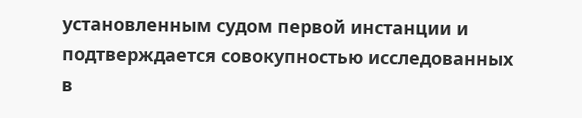установленным судом первой инстанции и подтверждается совокупностью исследованных в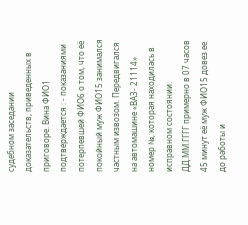судебном заседании доказательств, приведенных в приговоре. Вина ФИО1 подтверждается : - показаниями потерпевшей ФИО6 о том, что её покойный муж ФИО15 занимался частным извозом. Передвигался на автомашине «ВАЗ- 21114» номер №, которая находилась в исправном состоянии. ДД.ММ.ГГГГ примерно в 07 часов 45 минут её муж ФИО15 довез ее до работы и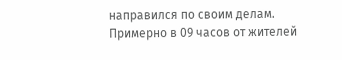направился по своим делам. Примерно в 09 часов от жителей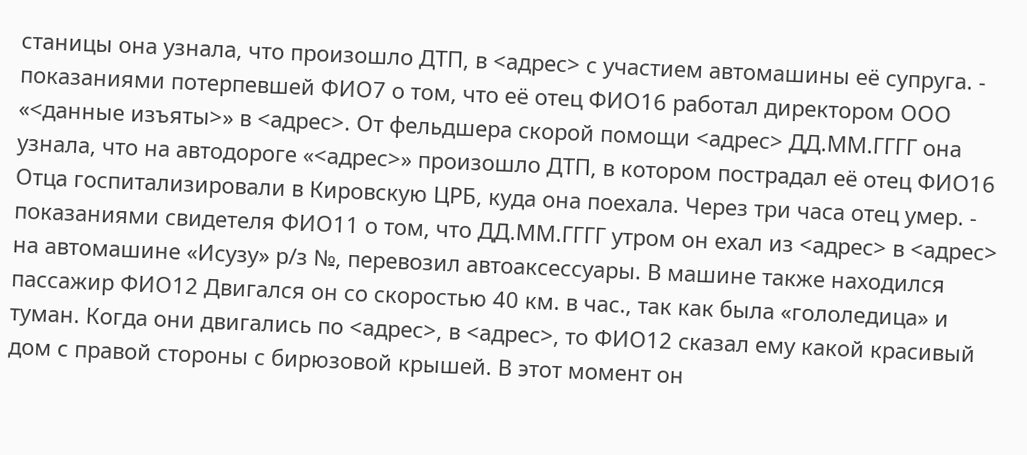станицы она узнала, что произошло ДТП, в <адрес> с участием автомашины её супруга. - показаниями потерпевшей ФИО7 о том, что её отец ФИО16 работал директором ООО «<данные изъяты>» в <адрес>. От фельдшера скорой помощи <адрес> ДД.ММ.ГГГГ она узнала, что на автодороге «<адрес>» произошло ДТП, в котором пострадал её отец ФИО16 Отца госпитализировали в Кировскую ЦРБ, куда она поехала. Через три часа отец умер. - показаниями свидетеля ФИО11 о том, что ДД.ММ.ГГГГ утром он ехал из <адрес> в <адрес> на автомашине «Исузу» р/з №, перевозил автоаксессуары. В машине также находился пассажир ФИО12 Двигался он со скоростью 40 км. в час., так как была «гололедица» и туман. Когда они двигались по <адрес>, в <адрес>, то ФИО12 сказал ему какой красивый дом с правой стороны с бирюзовой крышей. В этот момент он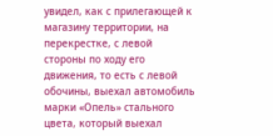увидел, как с прилегающей к магазину территории, на перекрестке, с левой стороны по ходу его движения, то есть с левой обочины, выехал автомобиль марки «Опель» стального цвета, который выехал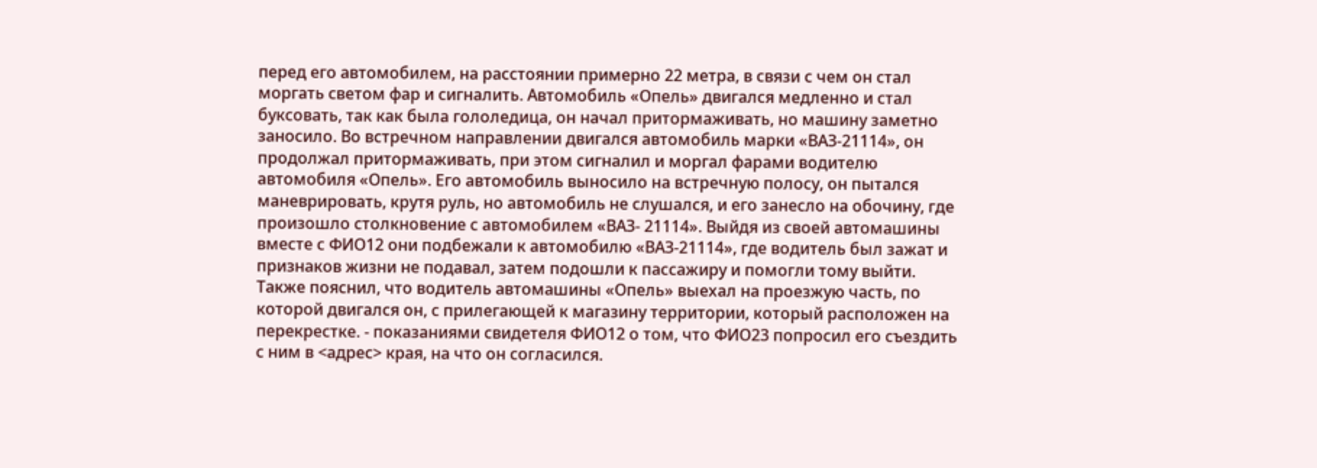перед его автомобилем, на расстоянии примерно 22 метра, в связи с чем он стал моргать светом фар и сигналить. Автомобиль «Опель» двигался медленно и стал буксовать, так как была гололедица, он начал притормаживать, но машину заметно заносило. Во встречном направлении двигался автомобиль марки «ВАЗ-21114», он продолжал притормаживать, при этом сигналил и моргал фарами водителю автомобиля «Опель». Его автомобиль выносило на встречную полосу, он пытался маневрировать, крутя руль, но автомобиль не слушался, и его занесло на обочину, где произошло столкновение с автомобилем «ВАЗ- 21114». Выйдя из своей автомашины вместе с ФИО12 они подбежали к автомобилю «ВАЗ-21114», где водитель был зажат и признаков жизни не подавал, затем подошли к пассажиру и помогли тому выйти. Также пояснил, что водитель автомашины «Опель» выехал на проезжую часть, по которой двигался он, с прилегающей к магазину территории, который расположен на перекрестке. - показаниями свидетеля ФИО12 о том, что ФИО23 попросил его съездить с ним в <адрес> края, на что он согласился.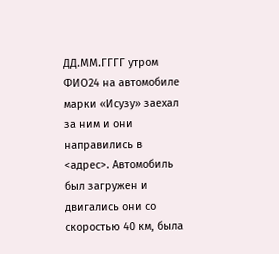ДД.ММ.ГГГГ утром ФИО24 на автомобиле марки «Исузу» заехал за ним и они направились в <адрес>. Автомобиль был загружен и двигались они со скоростью 40 км, была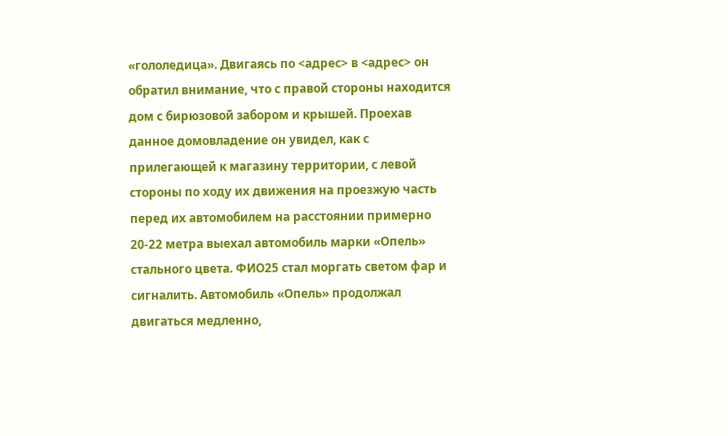«гололедица». Двигаясь по <адрес> в <адрес> он обратил внимание, что с правой стороны находится дом с бирюзовой забором и крышей. Проехав данное домовладение он увидел, как с прилегающей к магазину территории, с левой стороны по ходу их движения на проезжую часть перед их автомобилем на расстоянии примерно 20-22 метра выехал автомобиль марки «Опель» стального цвета. ФИО25 стал моргать светом фар и сигналить. Автомобиль «Опель» продолжал двигаться медленно,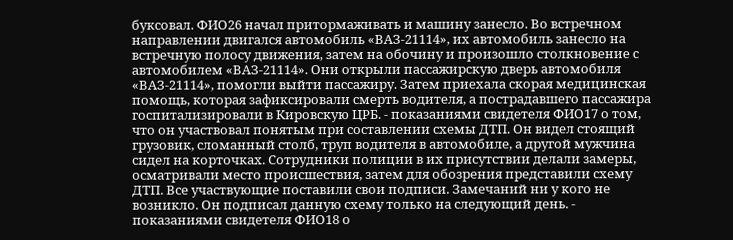буксовал. ФИО26 начал притормаживать и машину занесло. Во встречном направлении двигался автомобиль «ВАЗ-21114», их автомобиль занесло на встречную полосу движения, затем на обочину и произошло столкновение с автомобилем «ВАЗ-21114». Они открыли пассажирскую дверь автомобиля «ВАЗ-21114», помогли выйти пассажиру. Затем приехала скорая медицинская помощь, которая зафиксировали смерть водителя, а пострадавшего пассажира госпитализировали в Кировскую ЦРБ. - показаниями свидетеля ФИО17 о том, что он участвовал понятым при составлении схемы ДТП. Он видел стоящий грузовик, сломанный столб, труп водителя в автомобиле, а другой мужчина сидел на корточках. Сотрудники полиции в их присутствии делали замеры, осматривали место происшествия, затем для обозрения представили схему ДТП. Все участвующие поставили свои подписи. Замечаний ни у кого не возникло. Он подписал данную схему только на следующий день. - показаниями свидетеля ФИО18 о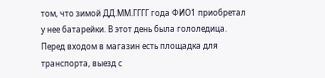том, что зимой ДД.ММ.ГГГГ года ФИО1 приобретал у нее батарейки. В этот день была гололедица. Перед входом в магазин есть площадка для транспорта, выезд с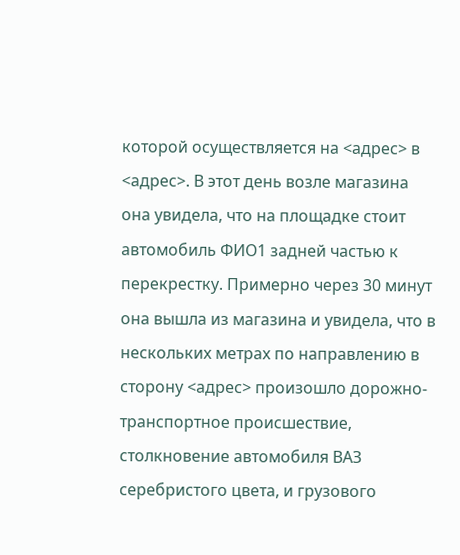которой осуществляется на <адрес> в <адрес>. В этот день возле магазина она увидела, что на площадке стоит автомобиль ФИО1 задней частью к перекрестку. Примерно через 30 минут она вышла из магазина и увидела, что в нескольких метрах по направлению в сторону <адрес> произошло дорожно-транспортное происшествие, столкновение автомобиля ВАЗ серебристого цвета, и грузового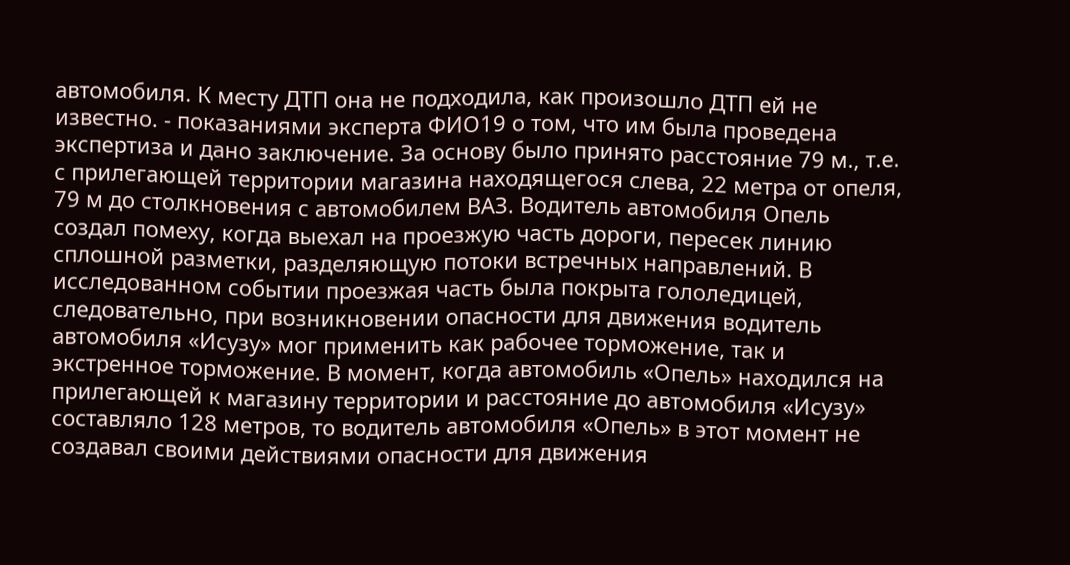автомобиля. К месту ДТП она не подходила, как произошло ДТП ей не известно. - показаниями эксперта ФИО19 о том, что им была проведена экспертиза и дано заключение. За основу было принято расстояние 79 м., т.е. с прилегающей территории магазина находящегося слева, 22 метра от опеля, 79 м до столкновения с автомобилем ВАЗ. Водитель автомобиля Опель создал помеху, когда выехал на проезжую часть дороги, пересек линию сплошной разметки, разделяющую потоки встречных направлений. В исследованном событии проезжая часть была покрыта гололедицей, следовательно, при возникновении опасности для движения водитель автомобиля «Исузу» мог применить как рабочее торможение, так и экстренное торможение. В момент, когда автомобиль «Опель» находился на прилегающей к магазину территории и расстояние до автомобиля «Исузу» составляло 128 метров, то водитель автомобиля «Опель» в этот момент не создавал своими действиями опасности для движения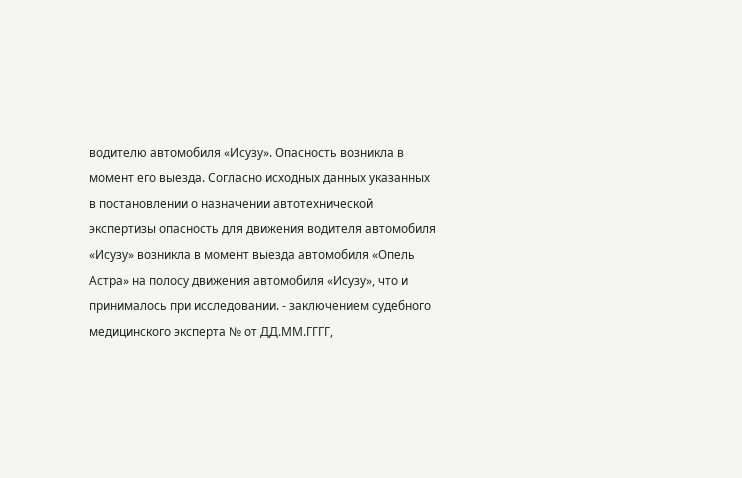водителю автомобиля «Исузу». Опасность возникла в момент его выезда. Согласно исходных данных указанных в постановлении о назначении автотехнической экспертизы опасность для движения водителя автомобиля «Исузу» возникла в момент выезда автомобиля «Опель Астра» на полосу движения автомобиля «Исузу», что и принималось при исследовании. - заключением судебного медицинского эксперта № от ДД.ММ.ГГГГ,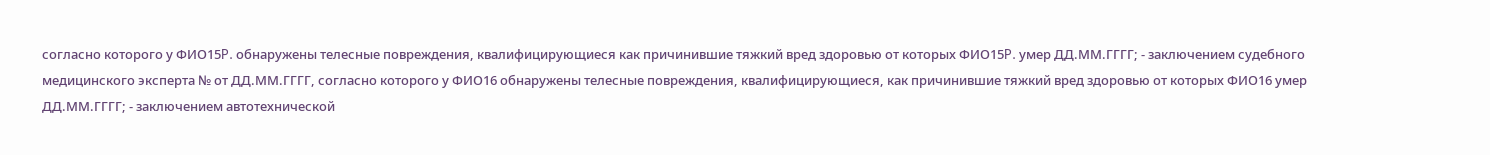согласно которого у ФИО15P. обнаружены телесные повреждения, квалифицирующиеся как причинившие тяжкий вред здоровью от которых ФИО15P. умер ДД.ММ.ГГГГ; - заключением судебного медицинского эксперта № от ДД.ММ.ГГГГ, согласно которого у ФИО16 обнаружены телесные повреждения, квалифицирующиеся, как причинившие тяжкий вред здоровью от которых ФИО16 умер ДД.ММ.ГГГГ; - заключением автотехнической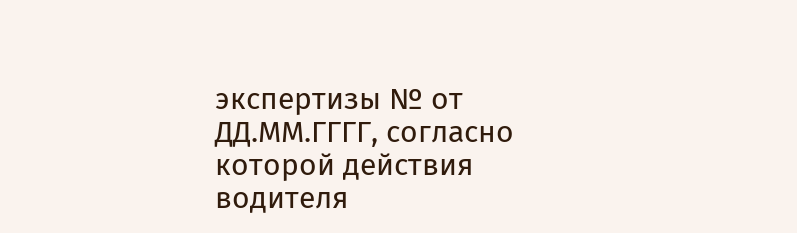экспертизы № от ДД.ММ.ГГГГ, согласно которой действия водителя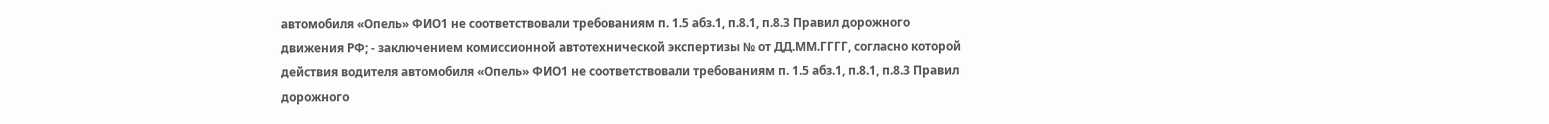автомобиля «Опель» ФИО1 не соответствовали требованиям п. 1.5 абз.1, п.8.1, п.8.3 Правил дорожного движения РФ; - заключением комиссионной автотехнической экспертизы № от ДД.ММ.ГГГГ, согласно которой действия водителя автомобиля «Опель» ФИО1 не соответствовали требованиям п. 1.5 абз.1, п.8.1, п.8.3 Правил дорожного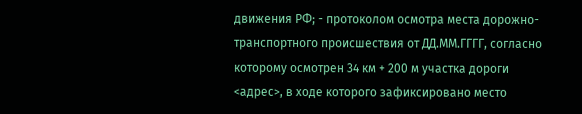движения РФ; - протоколом осмотра места дорожно-транспортного происшествия от ДД.ММ.ГГГГ, согласно которому осмотрен 34 км + 200 м участка дороги <адрес>, в ходе которого зафиксировано место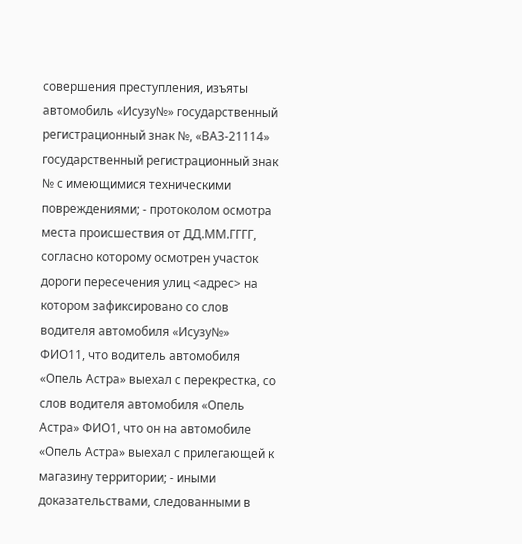совершения преступления, изъяты автомобиль «Исузу№» государственный регистрационный знак №, «ВАЗ-21114» государственный регистрационный знак № с имеющимися техническими повреждениями; - протоколом осмотра места происшествия от ДД.ММ.ГГГГ, согласно которому осмотрен участок дороги пересечения улиц <адрес> на котором зафиксировано со слов водителя автомобиля «Исузу№» ФИО11, что водитель автомобиля «Опель Астра» выехал с перекрестка, со слов водителя автомобиля «Опель Астра» ФИО1, что он на автомобиле «Опель Астра» выехал с прилегающей к магазину территории; - иными доказательствами, следованными в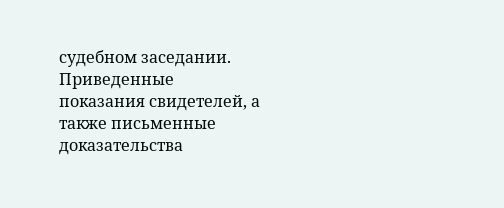судебном заседании. Приведенные показания свидетелей, а также письменные доказательства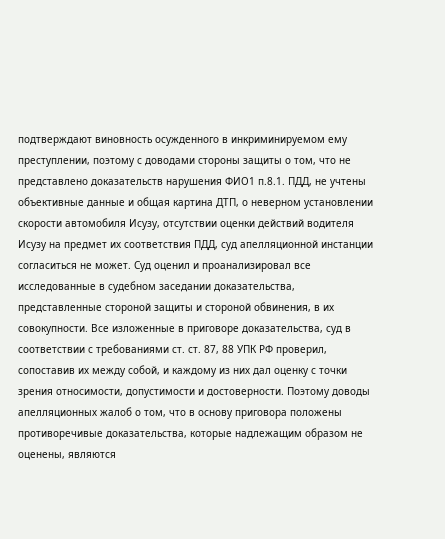подтверждают виновность осужденного в инкриминируемом ему преступлении, поэтому с доводами стороны защиты о том, что не представлено доказательств нарушения ФИО1 п.8.1. ПДД, не учтены объективные данные и общая картина ДТП, о неверном установлении скорости автомобиля Исузу, отсутствии оценки действий водителя Исузу на предмет их соответствия ПДД, суд апелляционной инстанции согласиться не может. Суд оценил и проанализировал все исследованные в судебном заседании доказательства, представленные стороной защиты и стороной обвинения, в их совокупности. Все изложенные в приговоре доказательства, суд в соответствии с требованиями ст. ст. 87, 88 УПК РФ проверил, сопоставив их между собой, и каждому из них дал оценку с точки зрения относимости, допустимости и достоверности. Поэтому доводы апелляционных жалоб о том, что в основу приговора положены противоречивые доказательства, которые надлежащим образом не оценены, являются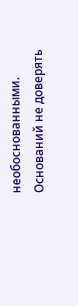необоснованными. Оснований не доверять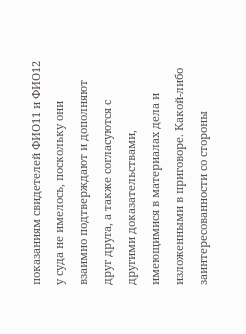показаниям свидетелей ФИО11 и ФИО12 у суда не имелось, поскольку они взаимно подтверждают и дополняют друг друга, а также согласуются с другими доказательствами, имеющимися в материалах дела и изложенными в приговоре. Какой-либо заинтересованности со стороны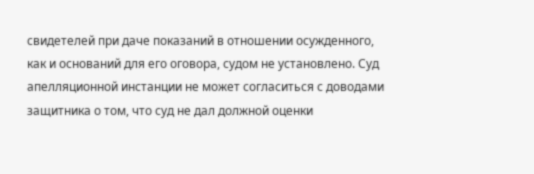свидетелей при даче показаний в отношении осужденного, как и оснований для его оговора, судом не установлено. Суд апелляционной инстанции не может согласиться с доводами защитника о том, что суд не дал должной оценки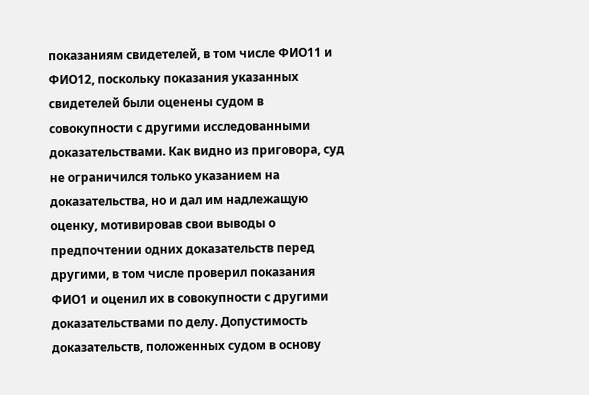показаниям свидетелей, в том числе ФИО11 и ФИО12, поскольку показания указанных свидетелей были оценены судом в совокупности с другими исследованными доказательствами. Как видно из приговора, суд не ограничился только указанием на доказательства, но и дал им надлежащую оценку, мотивировав свои выводы о предпочтении одних доказательств перед другими, в том числе проверил показания ФИО1 и оценил их в совокупности с другими доказательствами по делу. Допустимость доказательств, положенных судом в основу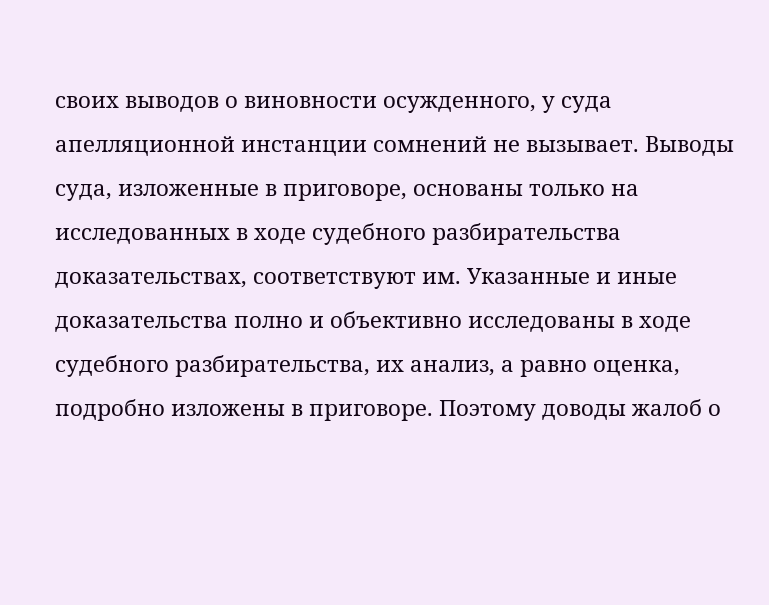своих выводов о виновности осужденного, у суда апелляционной инстанции сомнений не вызывает. Выводы суда, изложенные в приговоре, основаны только на исследованных в ходе судебного разбирательства доказательствах, соответствуют им. Указанные и иные доказательства полно и объективно исследованы в ходе судебного разбирательства, их анализ, а равно оценка, подробно изложены в приговоре. Поэтому доводы жалоб о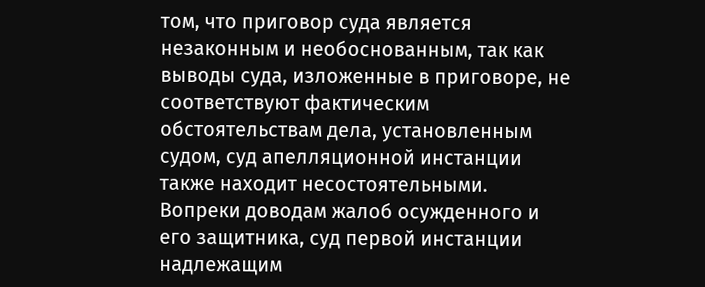том, что приговор суда является незаконным и необоснованным, так как выводы суда, изложенные в приговоре, не соответствуют фактическим обстоятельствам дела, установленным судом, суд апелляционной инстанции также находит несостоятельными. Вопреки доводам жалоб осужденного и его защитника, суд первой инстанции надлежащим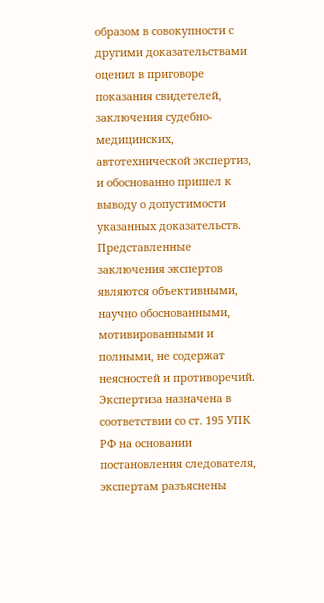образом в совокупности с другими доказательствами оценил в приговоре показания свидетелей, заключения судебно-медицинских, автотехнической экспертиз, и обоснованно пришел к выводу о допустимости указанных доказательств. Представленные заключения экспертов являются объективными, научно обоснованными, мотивированными и полными, не содержат неясностей и противоречий. Экспертиза назначена в соответствии со ст. 195 УПК РФ на основании постановления следователя, экспертам разъяснены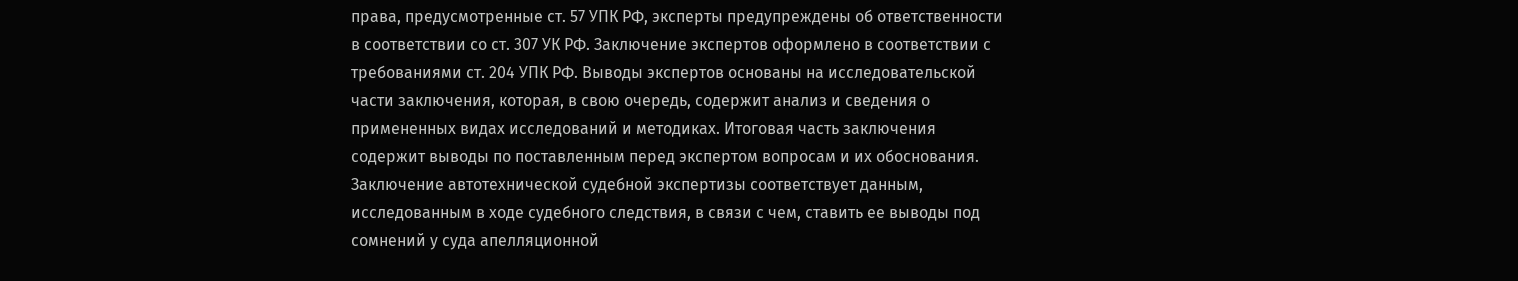права, предусмотренные ст. 57 УПК РФ, эксперты предупреждены об ответственности в соответствии со ст. 307 УК РФ. Заключение экспертов оформлено в соответствии с требованиями ст. 204 УПК РФ. Выводы экспертов основаны на исследовательской части заключения, которая, в свою очередь, содержит анализ и сведения о примененных видах исследований и методиках. Итоговая часть заключения содержит выводы по поставленным перед экспертом вопросам и их обоснования. Заключение автотехнической судебной экспертизы соответствует данным, исследованным в ходе судебного следствия, в связи с чем, ставить ее выводы под сомнений у суда апелляционной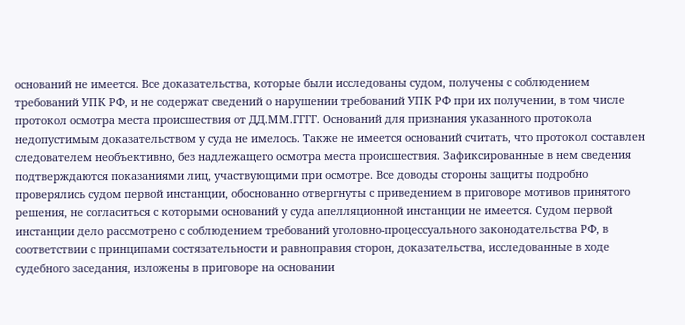оснований не имеется. Все доказательства, которые были исследованы судом, получены с соблюдением требований УПК РФ, и не содержат сведений о нарушении требований УПК РФ при их получении, в том числе протокол осмотра места происшествия от ДД.ММ.ГГГГ. Оснований для признания указанного протокола недопустимым доказательством у суда не имелось. Также не имеется оснований считать, что протокол составлен следователем необъективно, без надлежащего осмотра места происшествия. Зафиксированные в нем сведения подтверждаются показаниями лиц, участвующими при осмотре. Все доводы стороны защиты подробно проверялись судом первой инстанции, обоснованно отвергнуты с приведением в приговоре мотивов принятого решения, не согласиться с которыми оснований у суда апелляционной инстанции не имеется. Судом первой инстанции дело рассмотрено с соблюдением требований уголовно-процессуального законодательства РФ, в соответствии с принципами состязательности и равноправия сторон, доказательства, исследованные в ходе судебного заседания, изложены в приговоре на основании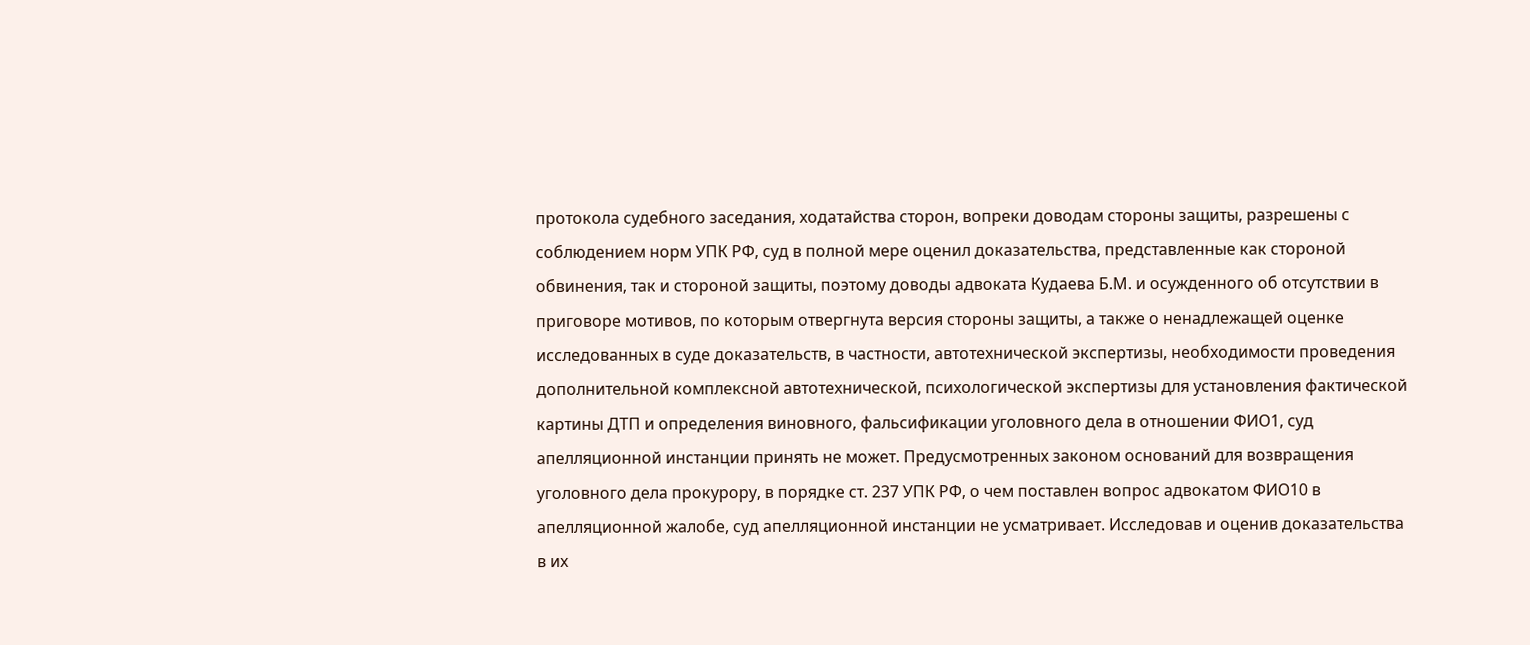протокола судебного заседания, ходатайства сторон, вопреки доводам стороны защиты, разрешены с соблюдением норм УПК РФ, суд в полной мере оценил доказательства, представленные как стороной обвинения, так и стороной защиты, поэтому доводы адвоката Кудаева Б.М. и осужденного об отсутствии в приговоре мотивов, по которым отвергнута версия стороны защиты, а также о ненадлежащей оценке исследованных в суде доказательств, в частности, автотехнической экспертизы, необходимости проведения дополнительной комплексной автотехнической, психологической экспертизы для установления фактической картины ДТП и определения виновного, фальсификации уголовного дела в отношении ФИО1, суд апелляционной инстанции принять не может. Предусмотренных законом оснований для возвращения уголовного дела прокурору, в порядке ст. 237 УПК РФ, о чем поставлен вопрос адвокатом ФИО10 в апелляционной жалобе, суд апелляционной инстанции не усматривает. Исследовав и оценив доказательства в их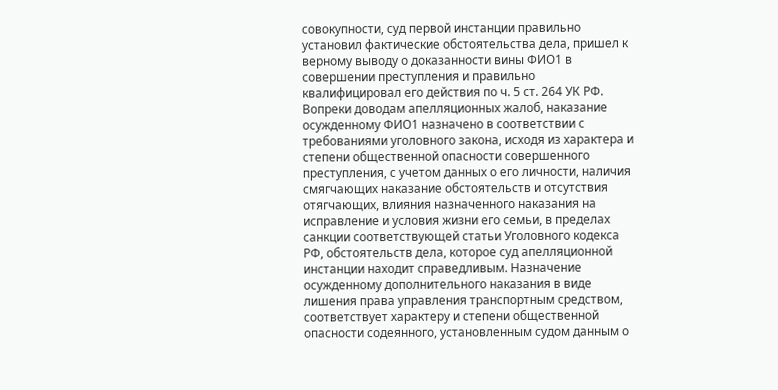совокупности, суд первой инстанции правильно установил фактические обстоятельства дела, пришел к верному выводу о доказанности вины ФИО1 в совершении преступления и правильно квалифицировал его действия по ч. 5 ст. 264 УК РФ. Вопреки доводам апелляционных жалоб, наказание осужденному ФИО1 назначено в соответствии с требованиями уголовного закона, исходя из характера и степени общественной опасности совершенного преступления, с учетом данных о его личности, наличия смягчающих наказание обстоятельств и отсутствия отягчающих, влияния назначенного наказания на исправление и условия жизни его семьи, в пределах санкции соответствующей статьи Уголовного кодекса РФ, обстоятельств дела, которое суд апелляционной инстанции находит справедливым. Назначение осужденному дополнительного наказания в виде лишения права управления транспортным средством, соответствует характеру и степени общественной опасности содеянного, установленным судом данным о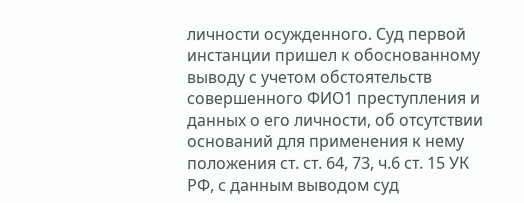личности осужденного. Суд первой инстанции пришел к обоснованному выводу с учетом обстоятельств совершенного ФИО1 преступления и данных о его личности, об отсутствии оснований для применения к нему положения ст. ст. 64, 73, ч.6 ст. 15 УК РФ, с данным выводом суд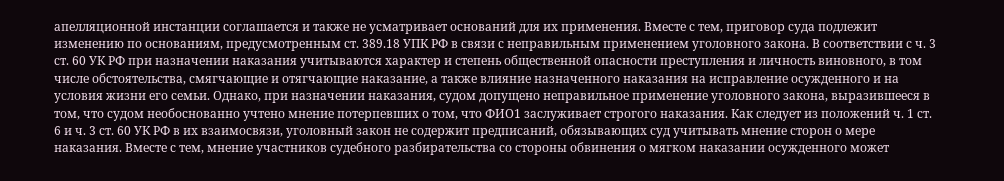апелляционной инстанции соглашается и также не усматривает оснований для их применения. Вместе с тем, приговор суда подлежит изменению по основаниям, предусмотренным ст. 389.18 УПК РФ в связи с неправильным применением уголовного закона. В соответствии с ч. 3 ст. 60 УК РФ при назначении наказания учитываются характер и степень общественной опасности преступления и личность виновного, в том числе обстоятельства, смягчающие и отягчающие наказание, а также влияние назначенного наказания на исправление осужденного и на условия жизни его семьи. Однако, при назначении наказания, судом допущено неправильное применение уголовного закона, выразившееся в том, что судом необоснованно учтено мнение потерпевших о том, что ФИО1 заслуживает строгого наказания. Как следует из положений ч. 1 ст. 6 и ч. 3 ст. 60 УК РФ в их взаимосвязи, уголовный закон не содержит предписаний, обязывающих суд учитывать мнение сторон о мере наказания. Вместе с тем, мнение участников судебного разбирательства со стороны обвинения о мягком наказании осужденного может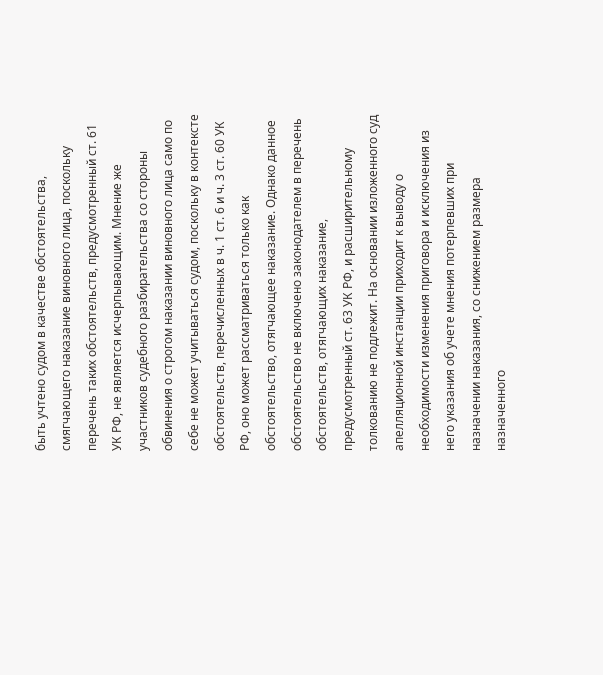быть учтено судом в качестве обстоятельства, смягчающего наказание виновного лица, поскольку перечень таких обстоятельств, предусмотренный ст. 61 УК РФ, не является исчерпывающим. Мнение же участников судебного разбирательства со стороны обвинения о строгом наказании виновного лица само по себе не может учитываться судом, поскольку в контексте обстоятельств, перечисленных в ч. 1 ст. 6 и ч. 3 ст. 60 УК РФ, оно может рассматриваться только как обстоятельство, отягчающее наказание. Однако данное обстоятельство не включено законодателем в перечень обстоятельств, отягчающих наказание, предусмотренный ст. 63 УК РФ, и расширительному толкованию не подлежит. На основании изложенного суд апелляционной инстанции приходит к выводу о необходимости изменения приговора и исключения из него указания об учете мнения потерпевших при назначении наказания, со снижением размера назначенного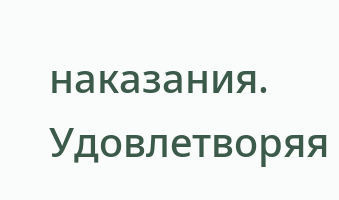наказания. Удовлетворяя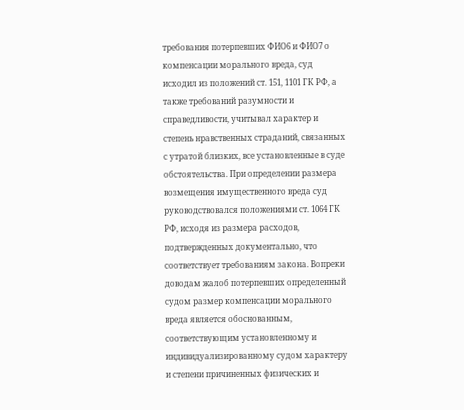требования потерпевших ФИО6 и ФИО7 о компенсации морального вреда, суд исходил из положений ст. 151, 1101 ГК РФ, а также требований разумности и справедливости, учитывал характер и степень нравственных страданий, связанных с утратой близких, все установленные в суде обстоятельства. При определении размера возмещения имущественного вреда суд руководствовался положениями ст. 1064 ГК РФ, исходя из размера расходов, подтвержденных документально, что соответствует требованиям закона. Вопреки доводам жалоб потерпевших определенный судом размер компенсации морального вреда является обоснованным, соответствующим установленному и индивидуализированному судом характеру и степени причиненных физических и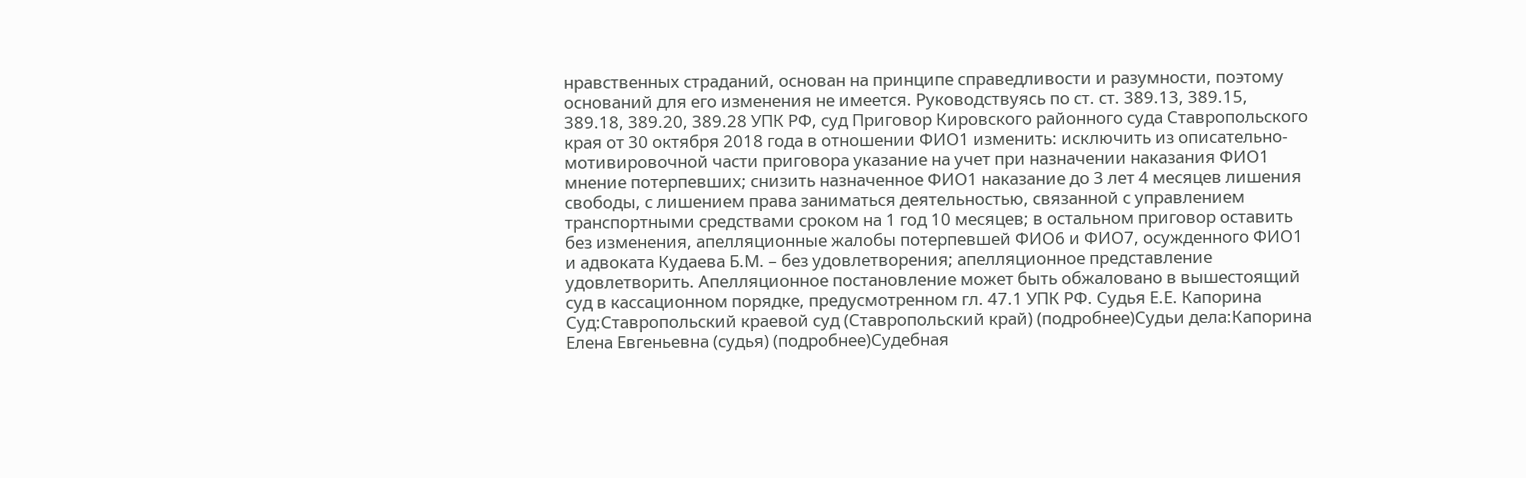нравственных страданий, основан на принципе справедливости и разумности, поэтому оснований для его изменения не имеется. Руководствуясь по ст. ст. 389.13, 389.15, 389.18, 389.20, 389.28 УПК РФ, суд Приговор Кировского районного суда Ставропольского края от 30 октября 2018 года в отношении ФИО1 изменить: исключить из описательно-мотивировочной части приговора указание на учет при назначении наказания ФИО1 мнение потерпевших; снизить назначенное ФИО1 наказание до 3 лет 4 месяцев лишения свободы, с лишением права заниматься деятельностью, связанной с управлением транспортными средствами сроком на 1 год 10 месяцев; в остальном приговор оставить без изменения, апелляционные жалобы потерпевшей ФИО6 и ФИО7, осужденного ФИО1 и адвоката Кудаева Б.М. – без удовлетворения; апелляционное представление удовлетворить. Апелляционное постановление может быть обжаловано в вышестоящий суд в кассационном порядке, предусмотренном гл. 47.1 УПК РФ. Судья Е.Е. Капорина Суд:Ставропольский краевой суд (Ставропольский край) (подробнее)Судьи дела:Капорина Елена Евгеньевна (судья) (подробнее)Судебная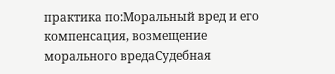практика по:Моральный вред и его компенсация, возмещение морального вредаСудебная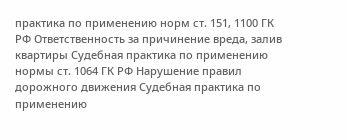практика по применению норм ст. 151, 1100 ГК РФ Ответственность за причинение вреда, залив квартиры Судебная практика по применению нормы ст. 1064 ГК РФ Нарушение правил дорожного движения Судебная практика по применению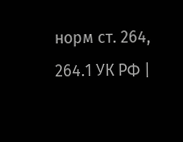норм ст. 264, 264.1 УК РФ |